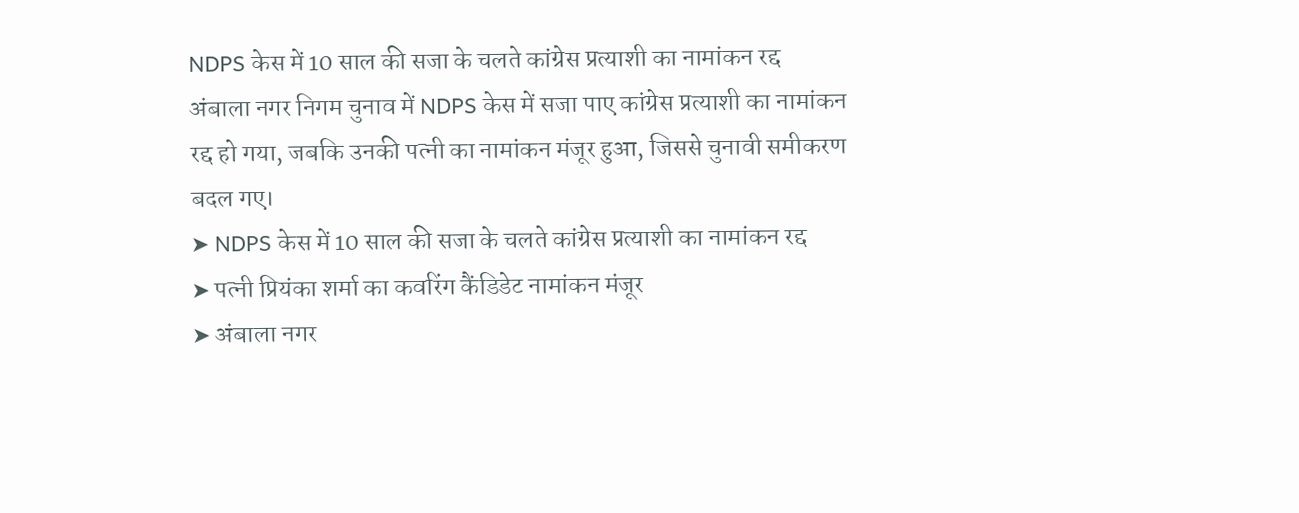NDPS केस में 10 साल की सजा के चलते कांग्रेस प्रत्याशी का नामांकन रद्द
अंबाला नगर निगम चुनाव में NDPS केस में सजा पाए कांग्रेस प्रत्याशी का नामांकन रद्द हो गया, जबकि उनकी पत्नी का नामांकन मंजूर हुआ, जिससे चुनावी समीकरण बदल गए।
➤ NDPS केस में 10 साल की सजा के चलते कांग्रेस प्रत्याशी का नामांकन रद्द
➤ पत्नी प्रियंका शर्मा का कवरिंग कैंडिडेट नामांकन मंजूर
➤ अंबाला नगर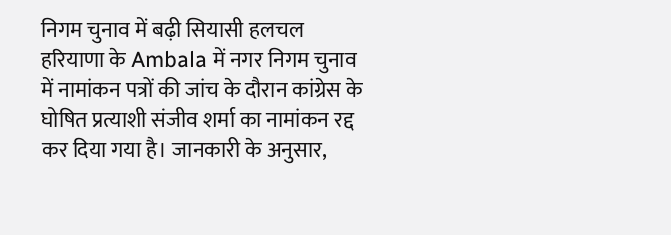निगम चुनाव में बढ़ी सियासी हलचल
हरियाणा के Ambala में नगर निगम चुनाव में नामांकन पत्रों की जांच के दौरान कांग्रेस के घोषित प्रत्याशी संजीव शर्मा का नामांकन रद्द कर दिया गया है। जानकारी के अनुसार,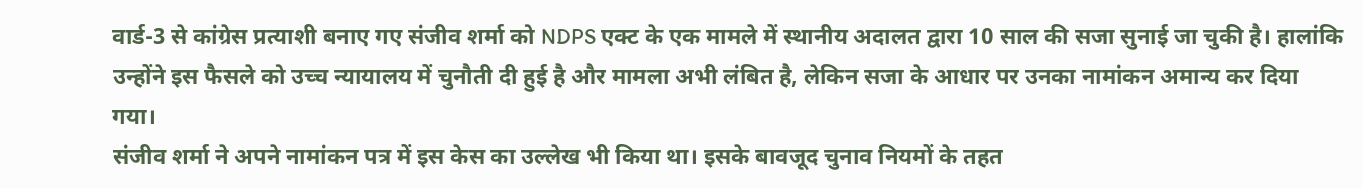वार्ड-3 से कांग्रेस प्रत्याशी बनाए गए संजीव शर्मा को NDPS एक्ट के एक मामले में स्थानीय अदालत द्वारा 10 साल की सजा सुनाई जा चुकी है। हालांकि उन्होंने इस फैसले को उच्च न्यायालय में चुनौती दी हुई है और मामला अभी लंबित है, लेकिन सजा के आधार पर उनका नामांकन अमान्य कर दिया गया।
संजीव शर्मा ने अपने नामांकन पत्र में इस केस का उल्लेख भी किया था। इसके बावजूद चुनाव नियमों के तहत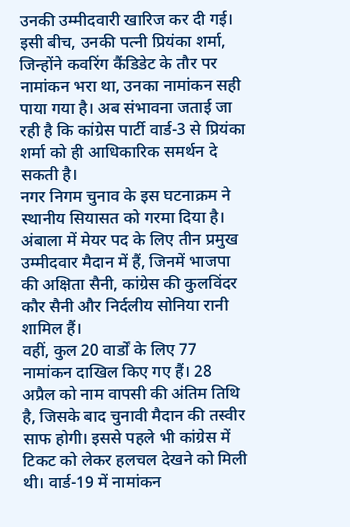उनकी उम्मीदवारी खारिज कर दी गई। इसी बीच, उनकी पत्नी प्रियंका शर्मा, जिन्होंने कवरिंग कैंडिडेट के तौर पर नामांकन भरा था, उनका नामांकन सही पाया गया है। अब संभावना जताई जा रही है कि कांग्रेस पार्टी वार्ड-3 से प्रियंका शर्मा को ही आधिकारिक समर्थन दे सकती है।
नगर निगम चुनाव के इस घटनाक्रम ने स्थानीय सियासत को गरमा दिया है। अंबाला में मेयर पद के लिए तीन प्रमुख उम्मीदवार मैदान में हैं, जिनमें भाजपा की अक्षिता सैनी, कांग्रेस की कुलविंदर कौर सैनी और निर्दलीय सोनिया रानी शामिल हैं।
वहीं, कुल 20 वार्डों के लिए 77 नामांकन दाखिल किए गए हैं। 28 अप्रैल को नाम वापसी की अंतिम तिथि है, जिसके बाद चुनावी मैदान की तस्वीर साफ होगी। इससे पहले भी कांग्रेस में टिकट को लेकर हलचल देखने को मिली थी। वार्ड-19 में नामांकन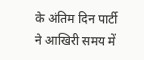के अंतिम दिन पार्टी ने आखिरी समय में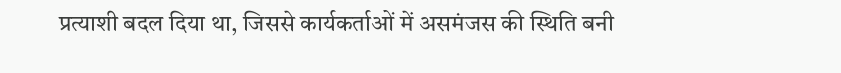प्रत्याशी बदल दिया था, जिससे कार्यकर्ताओं में असमंजस की स्थिति बनी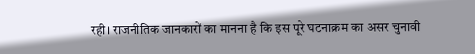रही। राजनीतिक जानकारों का मानना है कि इस पूरे घटनाक्रम का असर चुनावी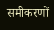समीकरणों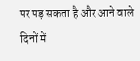पर पड़ सकता है और आने वाले दिनों में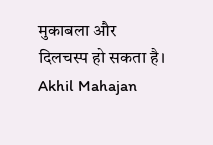मुकाबला और दिलचस्प हो सकता है।
Akhil Mahajan